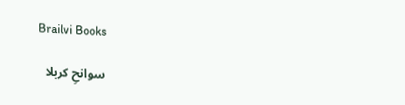Brailvi Books

سوانحِ کربلا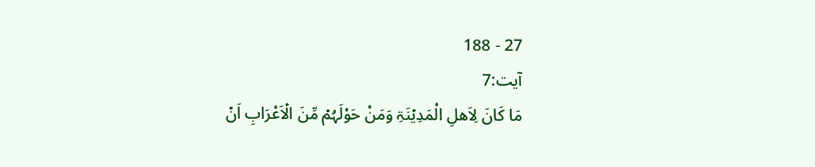27 - 188
آیت:7
مَا کَانَ لِاَھلِ الْمَدِیۡنَۃِ وَمَنْ حَوْلَہُمۡ مِّنَ الۡاَعْرَابِ اَنۡ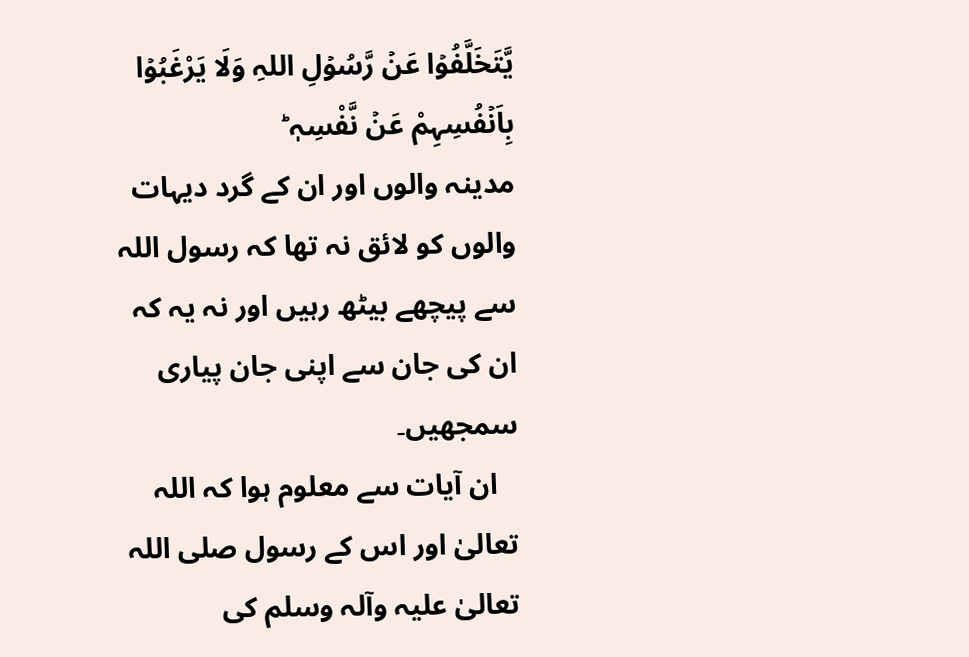یَّتَخَلَّفُوۡا عَنۡ رَّسُوۡلِ اللہِ وَلَا یَرْغَبُوۡا بِاَنۡفُسِہِمْ عَنۡ نَّفْسِہٖ ؕ
مدینہ والوں اور ان کے گرد دیہات والوں کو لائق نہ تھا کہ رسول اللہ سے پیچھے بیٹھ رہیں اور نہ یہ کہ ان کی جان سے اپنی جان پیاری سمجھیں۔
   ان آیات سے معلوم ہوا کہ اللہ تعالیٰ اور اس کے رسول صلی اللہ تعالیٰ علیہ وآلہ وسلم کی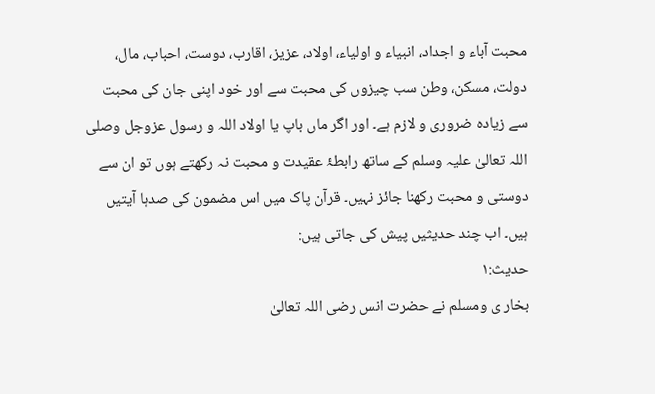محبت آباء و اجداد، انبیاء و اولیاء، اولاد، عزیز، اقارب، دوست، احباب، مال، دولت، مسکن، وطن سب چیزوں کی محبت سے اور خود اپنی جان کی محبت سے زیادہ ضروری و لازم ہے۔ اور اگر ماں باپ یا اولاد اللہ و رسول عزوجل وصلی اللہ تعالیٰ علیہ وسلم کے ساتھ رابطۂ عقیدت و محبت نہ رکھتے ہوں تو ان سے دوستی و محبت رکھنا جائز نہیں۔ قرآن پاک میں اس مضمون کی صدہا آیتیں ہیں۔ اب چند حدیثیں پیش کی جاتی ہیں:
حدیث:۱
بخار ی ومسلم نے حضرت انس رضی اللہ تعالیٰ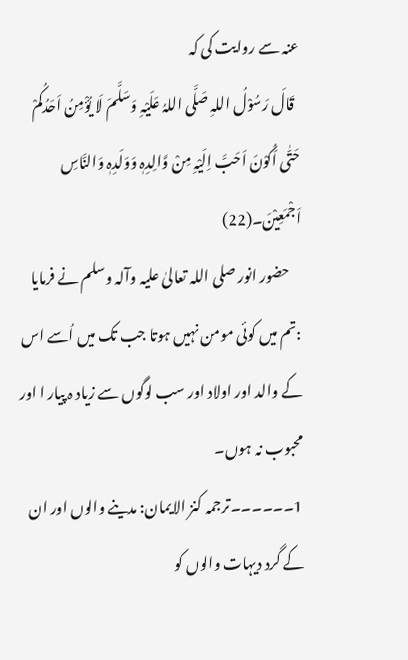عنہ سے روایت کی کہ
  قَالَ رَسُوْلُ اللہِ صَلَّی اللہُ عَلَیْہِ وَسَلَّمَ لَا یُؤْمِنُ اَحَدُکُمْ حَتّٰی اَکُوْنَ اَحَبَّ اِلَیْہِ مِنْ وَّالِدِہٖ وَوَلَدِہٖ وَالنَّاسِ اَجْمَعِیْنَ۔(22)
    حضور انور صلی اللہ تعالیٰ علیہ وآلہ وسلم نے فرمایا :تم میں کوئی مومن نہیں ہوتا جب تک میں اُسے اس کے والد اور اولاد اور سب لوگوں سے زیاد ہ پیار ا اور محبوب نہ ہوں۔
1۔۔۔۔۔۔ترجمہ کنز الایمان: مدینے والوں اور ان کے گرد دیہات والوں کو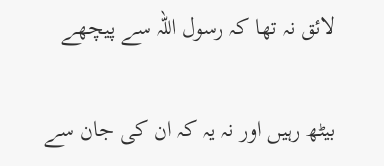لائق نہ تھا کہ رسول اللہ سے پیچھے

بیٹھ رہیں اور نہ یہ کہ ان کی جان سے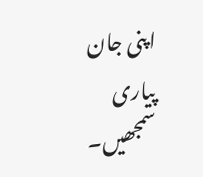اپنی جان پیاری سمجھیں۔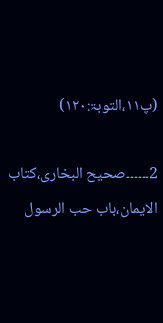(پ۱۱،التوبۃ:۱۲۰)

2۔۔۔۔۔۔صحیح البخاری،کتاب الایمان،باب حب الرسول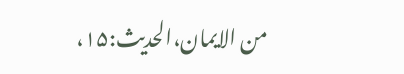من الایمان،الحدیث:۱۵،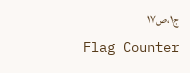ج۱،ص۱۷
Flag Counter